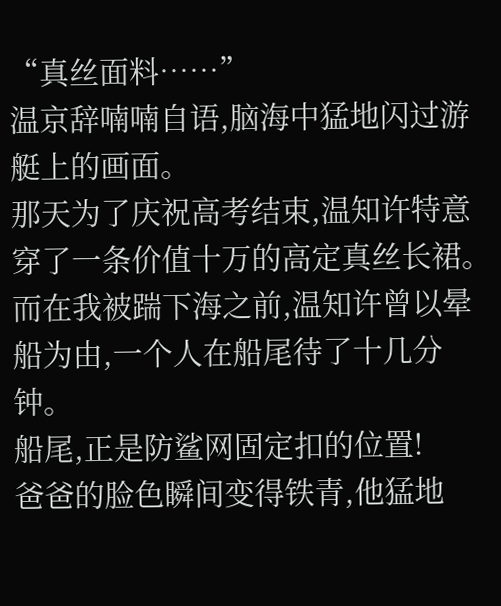“真丝面料……”
温京辞喃喃自语,脑海中猛地闪过游艇上的画面。
那天为了庆祝高考结束,温知许特意穿了一条价值十万的高定真丝长裙。
而在我被踹下海之前,温知许曾以晕船为由,一个人在船尾待了十几分钟。
船尾,正是防鲨网固定扣的位置!
爸爸的脸色瞬间变得铁青,他猛地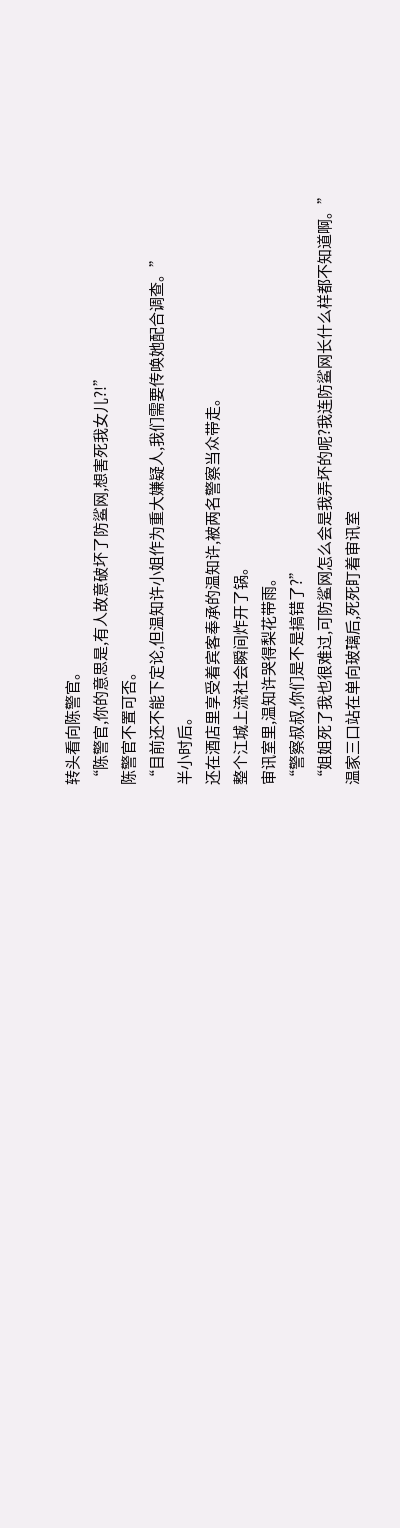转头看向陈警官。
“陈警官,你的意思是,有人故意破坏了防鲨网,想害死我女儿?!”
陈警官不置可否。
“目前还不能下定论,但温知许小姐作为重大嫌疑人,我们需要传唤她配合调查。”
半小时后。
还在酒店里享受着宾客奉承的温知许,被两名警察当众带走。
整个江城上流社会瞬间炸开了锅。
审讯室里,温知许哭得梨花带雨。
“警察叔叔,你们是不是搞错了?”
“姐姐死了我也很难过,可防鲨网怎么会是我弄坏的呢?我连防鲨网长什么样都不知道啊。”
温家三口站在单向玻璃后,死死盯着审讯室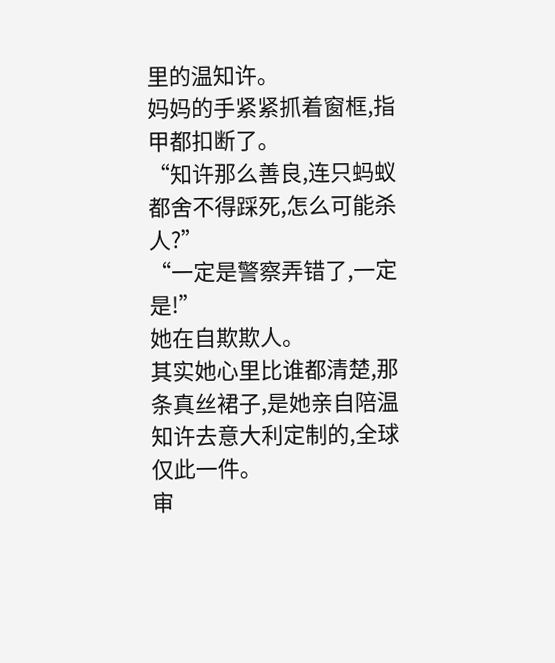里的温知许。
妈妈的手紧紧抓着窗框,指甲都扣断了。
“知许那么善良,连只蚂蚁都舍不得踩死,怎么可能杀人?”
“一定是警察弄错了,一定是!”
她在自欺欺人。
其实她心里比谁都清楚,那条真丝裙子,是她亲自陪温知许去意大利定制的,全球仅此一件。
审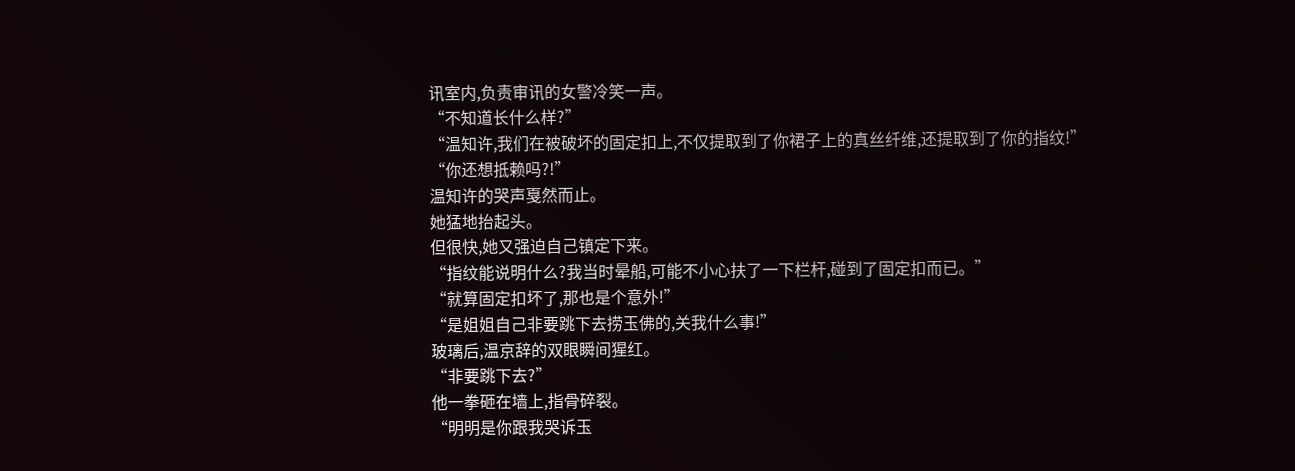讯室内,负责审讯的女警冷笑一声。
“不知道长什么样?”
“温知许,我们在被破坏的固定扣上,不仅提取到了你裙子上的真丝纤维,还提取到了你的指纹!”
“你还想抵赖吗?!”
温知许的哭声戛然而止。
她猛地抬起头。
但很快,她又强迫自己镇定下来。
“指纹能说明什么?我当时晕船,可能不小心扶了一下栏杆,碰到了固定扣而已。”
“就算固定扣坏了,那也是个意外!”
“是姐姐自己非要跳下去捞玉佛的,关我什么事!”
玻璃后,温京辞的双眼瞬间猩红。
“非要跳下去?”
他一拳砸在墙上,指骨碎裂。
“明明是你跟我哭诉玉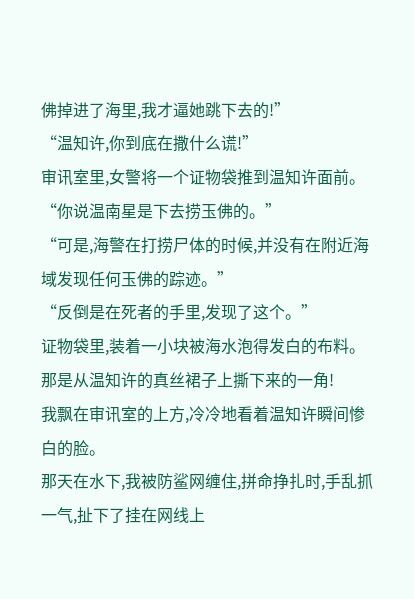佛掉进了海里,我才逼她跳下去的!”
“温知许,你到底在撒什么谎!”
审讯室里,女警将一个证物袋推到温知许面前。
“你说温南星是下去捞玉佛的。”
“可是,海警在打捞尸体的时候,并没有在附近海域发现任何玉佛的踪迹。”
“反倒是在死者的手里,发现了这个。”
证物袋里,装着一小块被海水泡得发白的布料。
那是从温知许的真丝裙子上撕下来的一角!
我飘在审讯室的上方,冷冷地看着温知许瞬间惨白的脸。
那天在水下,我被防鲨网缠住,拼命挣扎时,手乱抓一气,扯下了挂在网线上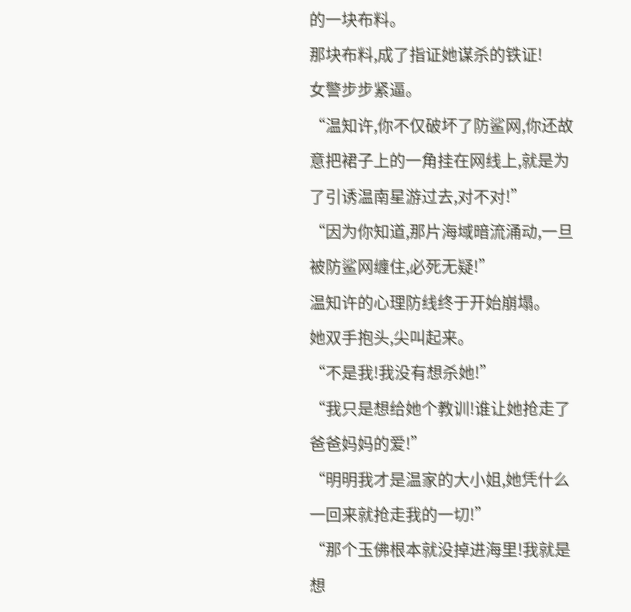的一块布料。
那块布料,成了指证她谋杀的铁证!
女警步步紧逼。
“温知许,你不仅破坏了防鲨网,你还故意把裙子上的一角挂在网线上,就是为了引诱温南星游过去,对不对!”
“因为你知道,那片海域暗流涌动,一旦被防鲨网缠住,必死无疑!”
温知许的心理防线终于开始崩塌。
她双手抱头,尖叫起来。
“不是我!我没有想杀她!”
“我只是想给她个教训!谁让她抢走了爸爸妈妈的爱!”
“明明我才是温家的大小姐,她凭什么一回来就抢走我的一切!”
“那个玉佛根本就没掉进海里!我就是想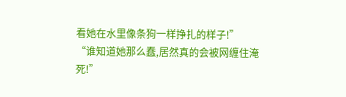看她在水里像条狗一样挣扎的样子!”
“谁知道她那么蠢,居然真的会被网缠住淹死!”